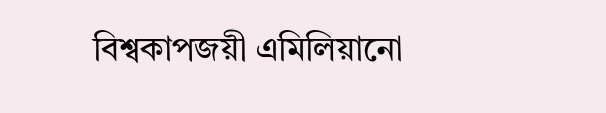বিশ্বকাপজয়ী এমিলিয়ানো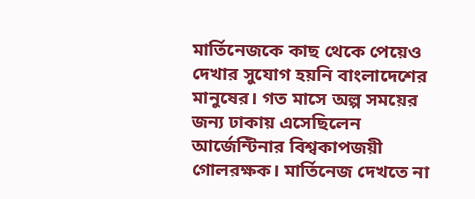মার্তিনেজকে কাছ থেকে পেয়েও দেখার সুযোগ হয়নি বাংলাদেশের মানুষের। গত মাসে অল্প সময়ের জন্য ঢাকায় এসেছিলেন আর্জেন্টিনার বিশ্বকাপজয়ী গোলরক্ষক। মার্তিনেজ দেখতে না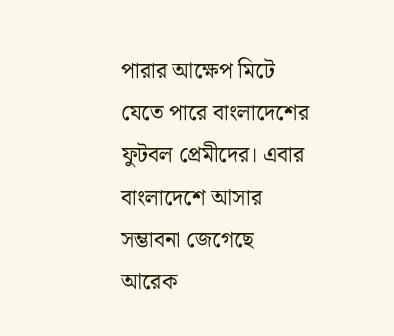পারার আক্ষেপ মিটে যেতে পারে বাংলাদেশের ফুটবল প্রেমীদের। এবার বাংলাদেশে আসার সম্ভাবনা জেগেছে আরেক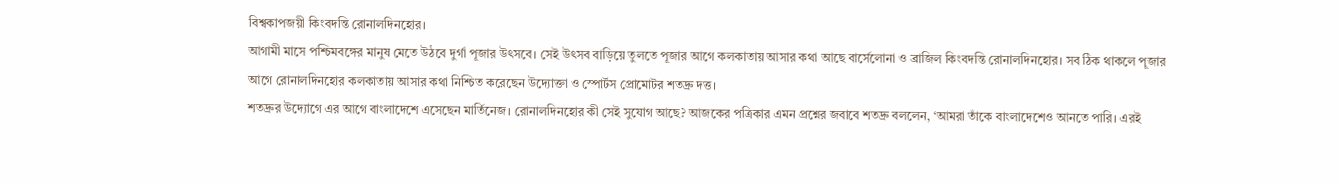বিশ্বকাপজয়ী কিংবদন্তি রোনালদিনহোর।
আগামী মাসে পশ্চিমবঙ্গের মানুষ মেতে উঠবে দুর্গা পূজার উৎসবে। সেই উৎসব বাড়িয়ে তুলতে পূজার আগে কলকাতায় আসার কথা আছে বার্সেলোনা ও ব্রাজিল কিংবদন্তি রোনালদিনহোর। সব ঠিক থাকলে পূজার আগে রোনালদিনহোর কলকাতায় আসার কথা নিশ্চিত করেছেন উদ্যোক্তা ও স্পোর্টস প্রোমোটর শতদ্রু দত্ত।
শতদ্রুর উদ্যোগে এর আগে বাংলাদেশে এসেছেন মার্তিনেজ। রোনালদিনহোর কী সেই সুযোগ আছে? আজকের পত্রিকার এমন প্রশ্নের জবাবে শতদ্রু বললেন, ‘আমরা তাঁকে বাংলাদেশেও আনতে পারি। এরই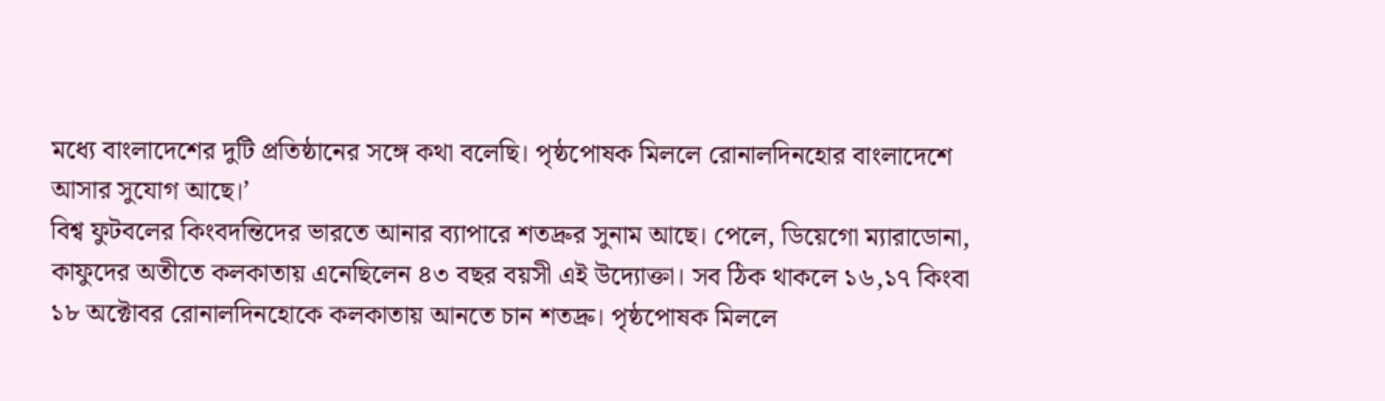মধ্যে বাংলাদেশের দুটি প্রতিষ্ঠানের সঙ্গে কথা বলেছি। পৃষ্ঠপোষক মিললে রোনালদিনহোর বাংলাদেশে আসার সুযোগ আছে।’
বিশ্ব ফুটবলের কিংবদন্তিদের ভারতে আনার ব্যাপারে শতদ্রুর সুনাম আছে। পেলে, ডিয়েগো ম্যারাডোনা, কাফুদের অতীতে কলকাতায় এনেছিলেন ৪৩ বছর বয়সী এই উদ্যোক্তা। সব ঠিক থাকলে ১৬,১৭ কিংবা ১৮ অক্টোবর রোনালদিনহোকে কলকাতায় আনতে চান শতদ্রু। পৃষ্ঠপোষক মিললে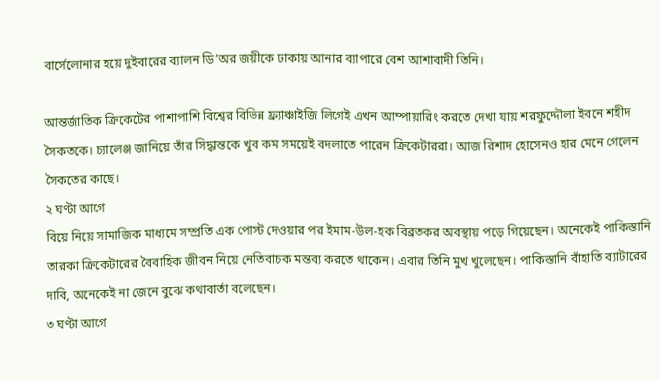বার্সেলোনার হয়ে দুইবারের ব্যালন ডি’অর জয়ীকে ঢাকায় আনার ব্যাপারে বেশ আশাবাদী তিনি।

আন্তর্জাতিক ক্রিকেটের পাশাপাশি বিশ্বের বিভিন্ন ফ্র্যাঞ্চাইজি লিগেই এখন আম্পায়ারিং করতে দেখা যায় শরফুদ্দৌলা ইবনে শহীদ সৈকতকে। চ্যালেঞ্জ জানিয়ে তাঁর সিদ্ধান্তকে খুব কম সময়েই বদলাতে পারেন ক্রিকেটাররা। আজ রিশাদ হোসেনও হার মেনে গেলেন সৈকতের কাছে।
২ ঘণ্টা আগে
বিয়ে নিয়ে সামাজিক মাধ্যমে সম্প্রতি এক পোস্ট দেওয়ার পর ইমাম-উল-হক বিব্রতকর অবস্থায় পড়ে গিয়েছেন। অনেকেই পাকিস্তানি তারকা ক্রিকেটারের বৈবাহিক জীবন নিয়ে নেতিবাচক মন্তব্য করতে থাকেন। এবার তিনি মুখ খুলেছেন। পাকিস্তানি বাঁহাতি ব্যাটারের দাবি, অনেকেই না জেনে বুঝে কথাবার্তা বলেছেন।
৩ ঘণ্টা আগে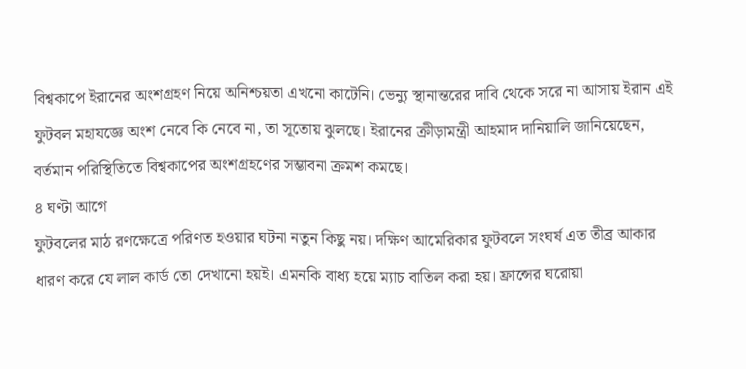বিশ্বকাপে ইরানের অংশগ্রহণ নিয়ে অনিশ্চয়তা এখনো কাটেনি। ভেন্যু স্থানান্তরের দাবি থেকে সরে না আসায় ইরান এই ফুটবল মহাযজ্ঞে অংশ নেবে কি নেবে না, তা সূতোয় ঝুলছে। ইরানের ক্রীড়ামন্ত্রী আহমাদ দানিয়ালি জানিয়েছেন, বর্তমান পরিস্থিতিতে বিশ্বকাপের অংশগ্রহণের সম্ভাবনা ক্রমশ কমছে।
৪ ঘণ্টা আগে
ফুটবলের মাঠ রণক্ষেত্রে পরিণত হওয়ার ঘটনা নতুন কিছু নয়। দক্ষিণ আমেরিকার ফুটবলে সংঘর্ষ এত তীব্র আকার ধারণ করে যে লাল কার্ড তো দেখানো হয়ই। এমনকি বাধ্য হয়ে ম্যাচ বাতিল করা হয়। ফ্রান্সের ঘরোয়া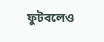ফুটবলেও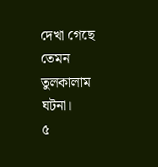দেখা গেছে তেমন তুলকালাম ঘটনা।
৫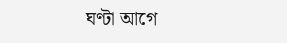ঘণ্টা আগে